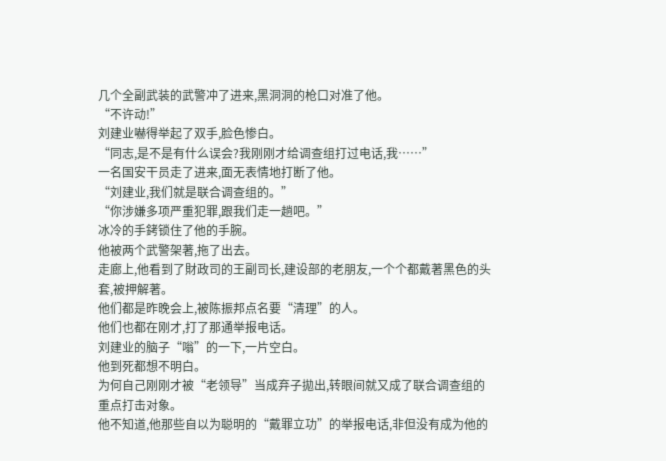几个全副武装的武警冲了进来,黑洞洞的枪口对准了他。
“不许动!”
刘建业嚇得举起了双手,脸色惨白。
“同志,是不是有什么误会?我刚刚才给调查组打过电话,我……”
一名国安干员走了进来,面无表情地打断了他。
“刘建业,我们就是联合调查组的。”
“你涉嫌多项严重犯罪,跟我们走一趟吧。”
冰冷的手銬锁住了他的手腕。
他被两个武警架著,拖了出去。
走廊上,他看到了財政司的王副司长,建设部的老朋友,一个个都戴著黑色的头套,被押解著。
他们都是昨晚会上,被陈振邦点名要“清理”的人。
他们也都在刚才,打了那通举报电话。
刘建业的脑子“嗡”的一下,一片空白。
他到死都想不明白。
为何自己刚刚才被“老领导”当成弃子拋出,转眼间就又成了联合调查组的重点打击对象。
他不知道,他那些自以为聪明的“戴罪立功”的举报电话,非但没有成为他的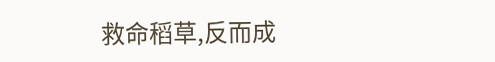救命稻草,反而成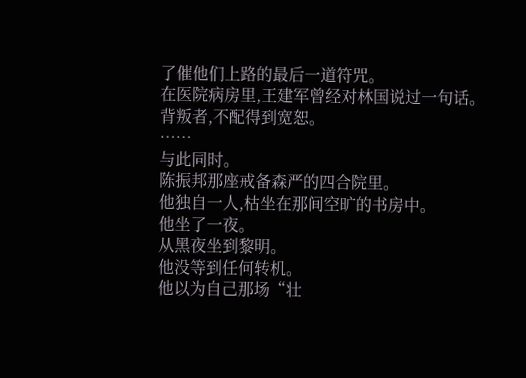了催他们上路的最后一道符咒。
在医院病房里,王建军曾经对林国说过一句话。
背叛者,不配得到宽恕。
……
与此同时。
陈振邦那座戒备森严的四合院里。
他独自一人,枯坐在那间空旷的书房中。
他坐了一夜。
从黑夜坐到黎明。
他没等到任何转机。
他以为自己那场“壮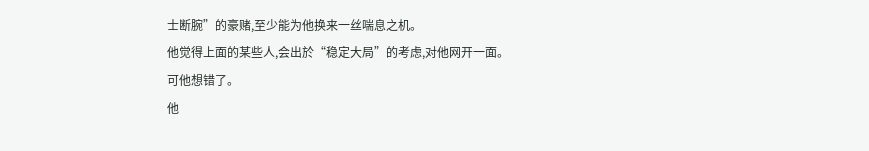士断腕”的豪赌,至少能为他换来一丝喘息之机。
他觉得上面的某些人,会出於“稳定大局”的考虑,对他网开一面。
可他想错了。
他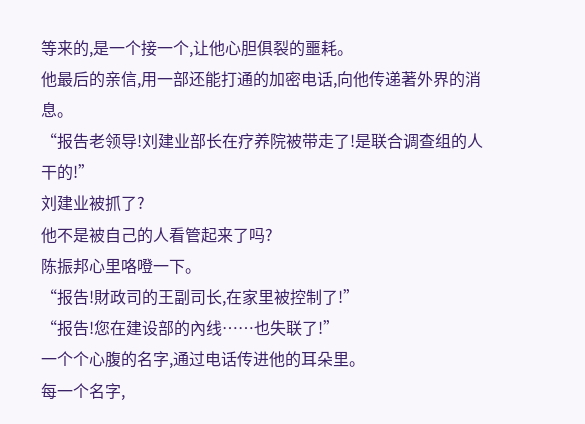等来的,是一个接一个,让他心胆俱裂的噩耗。
他最后的亲信,用一部还能打通的加密电话,向他传递著外界的消息。
“报告老领导!刘建业部长在疗养院被带走了!是联合调查组的人干的!”
刘建业被抓了?
他不是被自己的人看管起来了吗?
陈振邦心里咯噔一下。
“报告!財政司的王副司长,在家里被控制了!”
“报告!您在建设部的內线……也失联了!”
一个个心腹的名字,通过电话传进他的耳朵里。
每一个名字,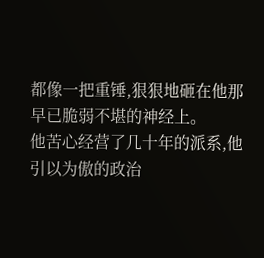都像一把重锤,狠狠地砸在他那早已脆弱不堪的神经上。
他苦心经营了几十年的派系,他引以为傲的政治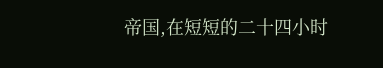帝国,在短短的二十四小时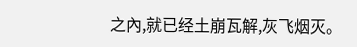之內,就已经土崩瓦解,灰飞烟灭。